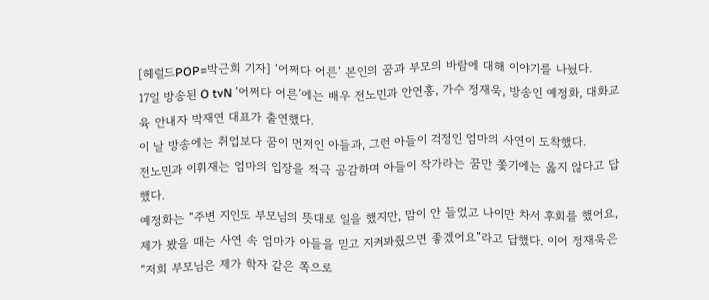[헤럴드POP=박근희 기자] ‘어쩌다 어른’ 본인의 꿈과 부모의 바람에 대해 이야기를 나눴다.
17일 방송된 O tvN ‘어쩌다 어른’에는 배우 전노민과 안연홍, 가수 정재욱, 방송인 예정화, 대화교육 안내자 박재연 대표가 출연했다.
이 날 방송에는 취업보다 꿈이 먼저인 아들과, 그런 아들이 걱정인 엄마의 사연이 도착했다.
전노민과 이휘재는 엄마의 입장을 적극 공감하며 아들이 작가라는 꿈만 쫓기에는 옳지 않다고 답했다.
예정화는 “주변 지인도 부모님의 뜻대로 일을 했지만, 맘이 안 들었고 나이만 차서 후회를 했어요, 제가 봤을 때는 사연 속 엄마가 아들을 믿고 지켜봐줬으면 좋겠어요”라고 답했다. 이어 정재욱은 “저희 부모님은 제가 학자 같은 쪽으로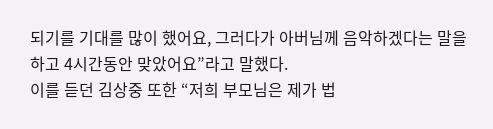되기를 기대를 많이 했어요, 그러다가 아버님께 음악하겠다는 말을 하고 4시간동안 맞았어요”라고 말했다.
이를 듣던 김상중 또한 “저희 부모님은 제가 법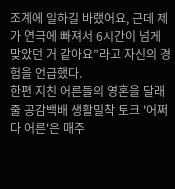조계에 일하길 바랬어요, 근데 제가 연극에 빠져서 6시간이 넘게 맞았던 거 같아요”라고 자신의 경험을 언급했다.
한편 지친 어른들의 영혼을 달래줄 공감백배 생활밀착 토크 '어쩌다 어른'은 매주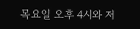목요일 오후 4시와 저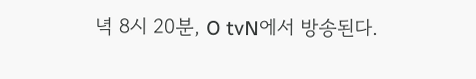녁 8시 20분, O tvN에서 방송된다.